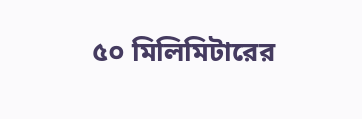৫০ মিলিমিটারের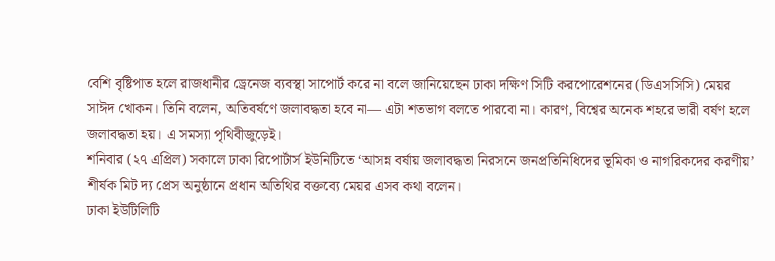বেশি বৃষ্টিপাত হলে রাজধানীর ড্রেনেজ ব্যবস্থা সাপোর্ট করে না বলে জানিয়েছেন ঢাকা দক্ষিণ সিটি করপোরেশনের (ডিএসসিসি) মেয়র সাঈদ খোকন। তিনি বলেন, অতিবর্ষণে জলাবদ্ধতা হবে না— এটা শতভাগ বলতে পারবো না। কারণ, বিশ্বের অনেক শহরে ভারী বর্ষণ হলে জলাবদ্ধতা হয়। এ সমস্যা পৃথিবীজুড়েই।
শনিবার (২৭ এপ্রিল) সকালে ঢাকা রিপোর্টার্স ইউনিটিতে ‘আসন্ন বর্ষায় জলাবদ্ধতা নিরসনে জনপ্রতিনিধিদের ভূমিকা ও নাগরিকদের করণীয়’ শীর্ষক মিট দ্য প্রেস অনুষ্ঠানে প্রধান অতিথির বক্তব্যে মেয়র এসব কথা বলেন।
ঢাকা ইউটিলিটি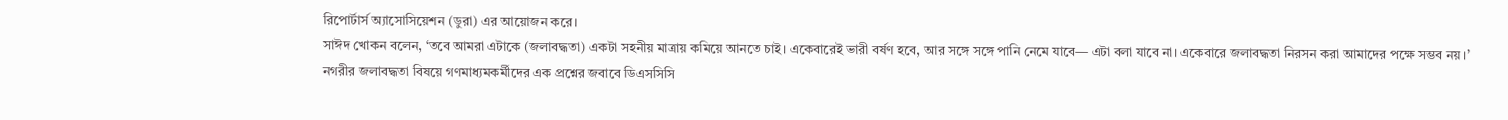রিপোর্টার্স অ্যাসোসিয়েশন (ডুরা) এর আয়োজন করে।
সাঈদ খোকন বলেন, ‘তবে আমরা এটাকে (জলাবদ্ধতা) একটা সহনীয় মাত্রায় কমিয়ে আনতে চাই। একেবারেই ভারী বর্ষণ হবে, আর সঙ্গে সঙ্গে পানি নেমে যাবে— এটা বলা যাবে না। একেবারে জলাবদ্ধতা নিরসন করা আমাদের পক্ষে সম্ভব নয়।’
নগরীর জলাবদ্ধতা বিষয়ে গণমাধ্যমকর্মীদের এক প্রশ্নের জবাবে ডিএসসিসি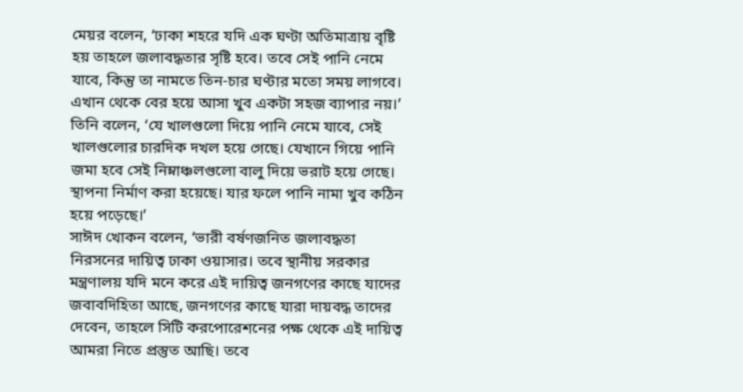মেয়র বলেন, ‘ঢাকা শহরে যদি এক ঘণ্টা অতিমাত্রায় বৃষ্টি হয় তাহলে জলাবদ্ধতার সৃষ্টি হবে। তবে সেই পানি নেমে যাবে, কিন্তু তা নামতে তিন-চার ঘণ্টার মতো সময় লাগবে। এখান থেকে বের হয়ে আসা খুব একটা সহজ ব্যাপার নয়।’
তিনি বলেন, ‘যে খালগুলো দিয়ে পানি নেমে যাবে, সেই খালগুলোর চারদিক দখল হয়ে গেছে। যেখানে গিয়ে পানি জমা হবে সেই নিম্নাঞ্চলগুলো বালু দিয়ে ভরাট হয়ে গেছে। স্থাপনা নির্মাণ করা হয়েছে। যার ফলে পানি নামা খুব কঠিন হয়ে পড়েছে।’
সাঈদ খোকন বলেন, ‘ভারী বর্ষণজনিত জলাবদ্ধতা নিরসনের দায়িত্ব ঢাকা ওয়াসার। তবে স্থানীয় সরকার মন্ত্রণালয় যদি মনে করে এই দায়িত্ব জনগণের কাছে যাদের জবাবদিহিতা আছে, জনগণের কাছে যারা দায়বদ্ধ তাদের দেবেন, তাহলে সিটি করপোরেশনের পক্ষ থেকে এই দায়িত্ব আমরা নিতে প্রস্তুত আছি। তবে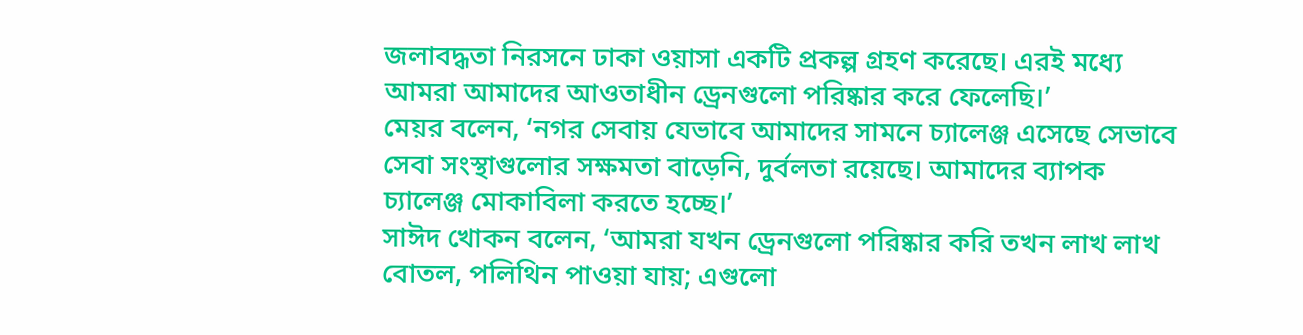জলাবদ্ধতা নিরসনে ঢাকা ওয়াসা একটি প্রকল্প গ্রহণ করেছে। এরই মধ্যে আমরা আমাদের আওতাধীন ড্রেনগুলো পরিষ্কার করে ফেলেছি।’
মেয়র বলেন, ‘নগর সেবায় যেভাবে আমাদের সামনে চ্যালেঞ্জ এসেছে সেভাবে সেবা সংস্থাগুলোর সক্ষমতা বাড়েনি, দুর্বলতা রয়েছে। আমাদের ব্যাপক চ্যালেঞ্জ মোকাবিলা করতে হচ্ছে।’
সাঈদ খোকন বলেন, ‘আমরা যখন ড্রেনগুলো পরিষ্কার করি তখন লাখ লাখ বোতল, পলিথিন পাওয়া যায়; এগুলো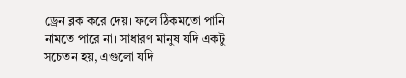ড্রেন ব্লক করে দেয়। ফলে ঠিকমতো পানি নামতে পারে না। সাধারণ মানুষ যদি একটু সচেতন হয়, এগুলো যদি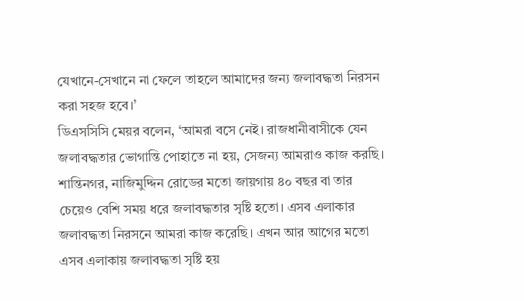যেখানে-সেখানে না ফেলে তাহলে আমাদের জন্য জলাবদ্ধতা নিরসন করা সহজ হবে।’
ডিএসসিসি মেয়র বলেন, ‘আমরা বসে নেই। রাজধানীবাসীকে যেন জলাবদ্ধতার ভোগান্তি পোহাতে না হয়, সেজন্য আমরাও কাজ করছি। শান্তিনগর, নাজিমুদ্দিন রোডের মতো জায়গায় ৪০ বছর বা তার চেয়েও বেশি সময় ধরে জলাবদ্ধতার সৃষ্টি হতো। এসব এলাকার জলাবদ্ধতা নিরসনে আমরা কাজ করেছি। এখন আর আগের মতো এসব এলাকায় জলাবদ্ধতা সৃষ্টি হয়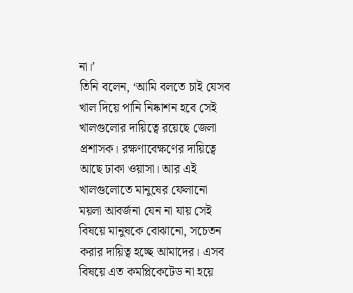না।’
তিনি বলেন, ‘আমি বলতে চাই যেসব খাল দিয়ে পানি নিষ্কাশন হবে সেই খালগুলোর দায়িত্বে রয়েছে জেলা প্রশাসক। রক্ষণাবেক্ষণের দায়িত্বে আছে ঢাকা ওয়াসা। আর এই খালগুলোতে মানুষের ফেলানো ময়লা আবর্জনা যেন না যায় সেই বিষয়ে মানুষকে বোঝানো, সচেতন করার দায়িত্ব হচ্ছে আমাদের। এসব বিষয়ে এত কমপ্লিকেটেড না হয়ে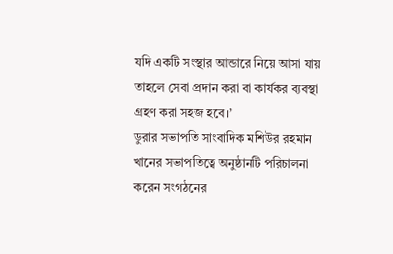যদি একটি সংস্থার আন্ডারে নিয়ে আসা যায় তাহলে সেবা প্রদান করা বা কার্যকর ব্যবস্থা গ্রহণ করা সহজ হবে।’
ডুরার সভাপতি সাংবাদিক মশিউর রহমান খানের সভাপতিত্বে অনুষ্ঠানটি পরিচালনা করেন সংগঠনের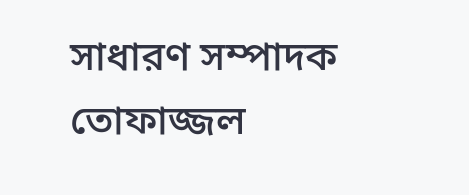সাধারণ সম্পাদক তোফাজ্জল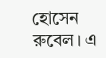হোসেন রুবেল। এ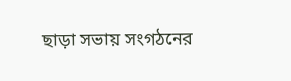ছাড়া সভায় সংগঠনের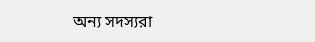অন্য সদস্যরা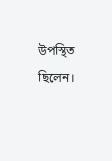উপস্থিত ছিলেন।